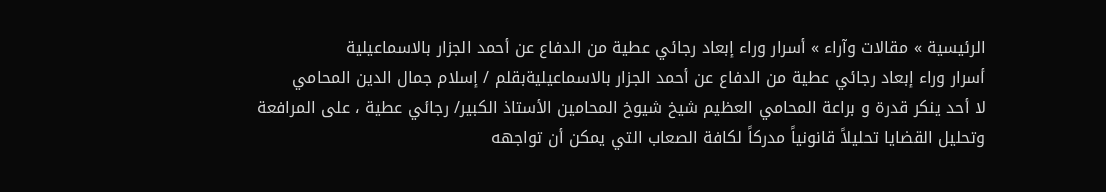الرئيسية » مقالات وآراء » أسرار وراء إبعاد رجائي عطية من الدفاع عن أحمد الجزار بالاسماعيلية
أسرار وراء إبعاد رجائي عطية من الدفاع عن أحمد الجزار بالاسماعيليةبقلم / إسلام جمال الدين المحامي
لا أحد ينكر قدرة و براعة المحامي العظيم شيخ شيوخ المحامين الأستاذ الكبير/ رجائي عطية ، على المرافعة وتحليل القضايا تحليلاً قانونياً مدركاً لكافة الصعاب التي يمكن أن تواجهه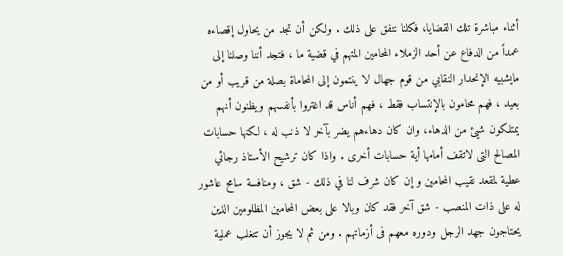أثناء مباشرة تلك القضايا، فكلنا نتفق على ذلك . ولكن أن تجد من يحاول إقصاءه عمداً من الدفاع عن أحد الزملاء المحامين المتهم في قضية ما ، فتجد أننا وصلنا إلى مايشبيه الإنحدار النقابي من قوم جهال لا ينتمون إلى المحاماة بصلة من قريب أو من بعيد ، فهم محامون بالإنتساب فقط ، فهم أناس قد اغتروا بأنفسهم ويظنون أنهم يمتلكون شيئ من الدهاء، وان كان دهاءهم يضر بآخر لا ذنب له ، لكنها حسابات المصالح التى لاتقف أمامها أية حسابات أخرى . واذا كان ترشيح الأستاذ رجائي عطية لمقعد نقيب المحامين و إن كان شرف لنا في ذلك - شق ، ومنافسة سامح عاشور له على ذات المنصب - شق آخر فقد كان وبالا على بعض المحامين المظلومين الذين يحتاجون جهد الرجل ودوره معهم فى أزماتهم . ومن ثم لا يجوز أن تتغلب عملية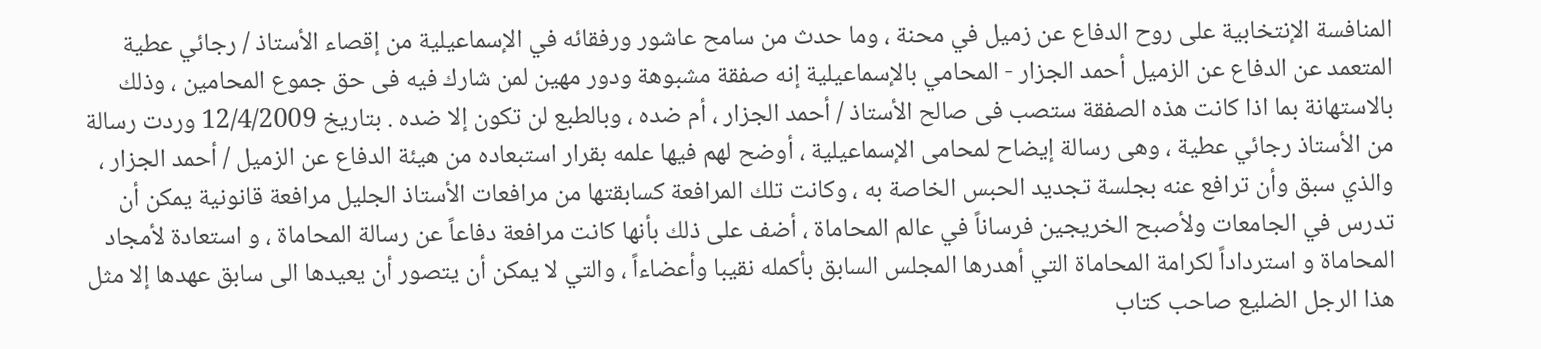المنافسة الإنتخابية على روح الدفاع عن زميل في محنة ، وما حدث من سامح عاشور ورفقائه في الإسماعيلية من إقصاء الأستاذ / رجائي عطية المتعمد عن الدفاع عن الزميل أحمد الجزار - المحامي بالإسماعيلية إنه صفقة مشبوهة ودور مهين لمن شارك فيه فى حق جموع المحامين ، وذلك بالاستهانة بما اذا كانت هذه الصفقة ستصب فى صالح الأستاذ / أحمد الجزار ، أم ضده ، وبالطبع لن تكون إلا ضده . بتاريخ 12/4/2009 وردت رسالة من الأستاذ رجائي عطية ، وهى رسالة إيضاح لمحامى الإسماعيلية ، أوضح لهم فيها علمه بقرار استبعاده من هيئة الدفاع عن الزميل / أحمد الجزار ، والذي سبق وأن ترافع عنه بجلسة تجديد الحبس الخاصة به ، وكانت تلك المرافعة كسابقتها من مرافعات الأستاذ الجليل مرافعة قانونية يمكن أن تدرس في الجامعات ولأصبح الخريجين فرساناً في عالم المحاماة ، أضف على ذلك بأنها كانت مرافعة دفاعاً عن رسالة المحاماة ، و استعادة لأمجاد المحاماة و استرداداً لكرامة المحاماة التي أهدرها المجلس السابق بأكمله نقيبا وأعضاءاً ، والتي لا يمكن أن يتصور أن يعيدها الى سابق عهدها إلا مثل هذا الرجل الضليع صاحب كتاب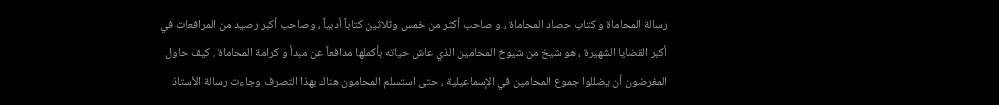رسالة المحاماة و كتاب حصاد المحاماة ، و صاحب أكثر من خمس وثلاثين كتاباً أدبياً ، وصاحب أكبر رصيد من المرافعات في أكبر القضايا الشهيرة ، هو شيخ من شيوخ المحامين الذي عاش حياته بأكملها مدافعاً عن مبدأ و كرامة المحاماة . كيف حاول المغرضون أن يضللوا جموع المحامين في الإسماعيلية ، حتى استسلم المحامون هناك بهذا التصرف وجاءت رسالة الأستاذ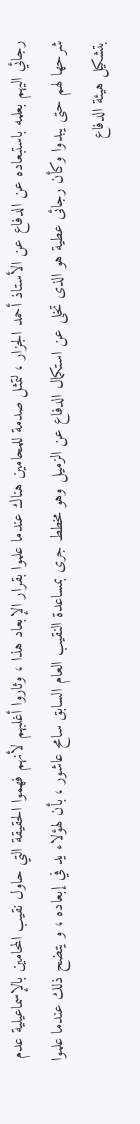رجائي اليهم بعلمه باستبعاده عن الدفاع عن الأستاذ أحمد الجزار ، لتمثل صدمة للمحامين هناك عندما علموا بقرار الإبعاد هذا ، وثاروا أغلبهم لأنهم فهموا الحقيقة التي حاول نقيب المحامين بالإسماعيلية عدم شرحها لهم حتى يبدوا وكأن رجائى عطية هو الذى تخلى عن استكمال الدفاع عن الزميل وهو مخطط جرى بمساعدة النقيب العام السابق سامح عاشور ، بأن لهؤلاء يد في إبعاده ، و يتضح ذلك عندما علموا بتشكيل هيئة الدفاع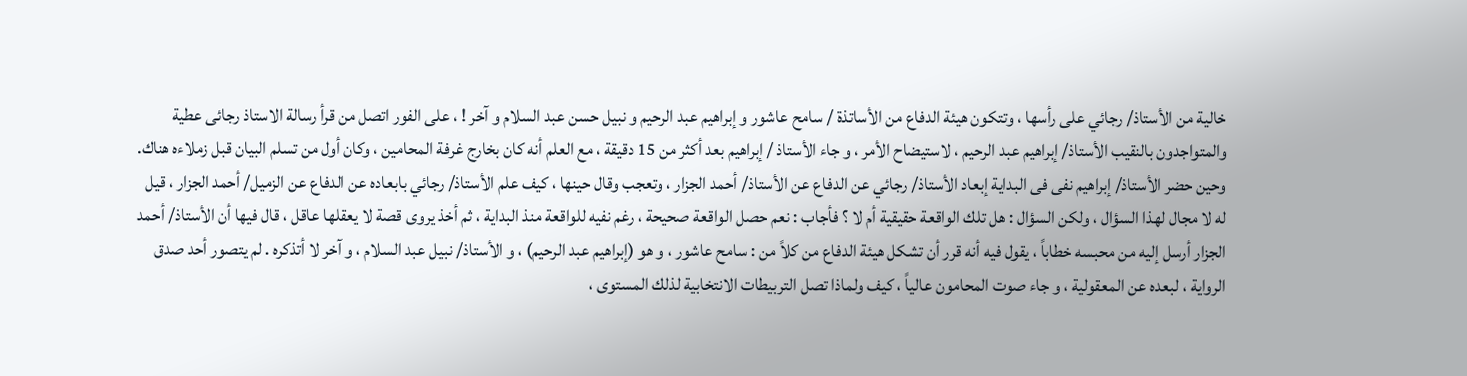خالية من الأستاذ/ رجائي على رأسها ، وتتكون هيئة الدفاع من الأساتذة / سامح عاشور و إبراهيم عبد الرحيم و نبيل حسن عبد السلام و آخر ! ، على الفور اتصل من قرأ رسالة الاستاذ رجائى عطية والمتواجدون بالنقيب الأستاذ/ إبراهيم عبد الرحيم ، لاستيضاح الأمر ، و جاء الأستاذ / إبراهيم بعد أكثر من 15 دقيقة ، مع العلم أنه كان بخارج غرفة المحامين ، وكان أول من تسلم البيان قبل زملاءه هناك. وحين حضر الأستاذ/ إبراهيم نفى فى البداية إبعاد الأستاذ/ رجائي عن الدفاع عن الأستاذ/ أحمد الجزار ، وتعجب وقال حينها ، كيف علم الأستاذ/ رجائي بابعاده عن الدفاع عن الزميل/ أحمد الجزار ، قيل له لا مجال لهذا السؤال ، ولكن السؤال : هل تلك الواقعة حقيقية أم لا ؟ فأجاب : نعم حصل الواقعة صحيحة ، رغم نفيه للواقعة منذ البداية ، ثم أخذ يروى قصة لا يعقلها عاقل ، قال فيها أن الأستاذ/ أحمد الجزار أرسل إليه من محبسه خطاباً ، يقول فيه أنه قرر أن تشكل هيئة الدفاع من كلاً من : سامح عاشور ، و هو (إبراهيم عبد الرحيم) ، و الأستاذ/ نبيل عبد السلام ، و آخر لا أتذكره . لم يتصور أحد صدق الرواية ، لبعده عن المعقولية ، و جاء صوت المحامون عالياً ، كيف ولماذا تصل التربيطات الانتخابية لذلك المستوى ،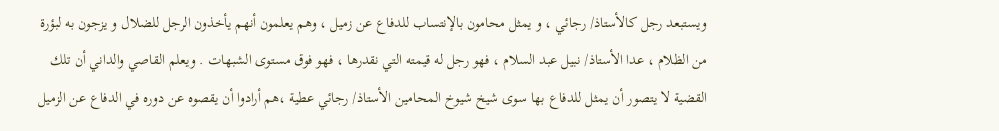ويستبعد رجل كالأستاذ/ رجائي ، و يمثل محامون بالإنتساب للدفاع عن زميل ، وهم يعلمون أنهم يأخذون الرجل للضلال و يزجون به لبؤرة من الظلام ، عدا الأستاذ/ نبيل عبد السلام ، فهو رجل له قيمته التي نقدرها ، فهو فوق مستوى الشبهات . ويعلم القاصي والداني أن تلك القضية لا يتصور أن يمثل للدفاع بها سوى شيخ شيوخ المحامين الأستاذ/ رجائي عطية ،هم أرادوا أن يقصوه عن دوره في الدفاع عن الزميل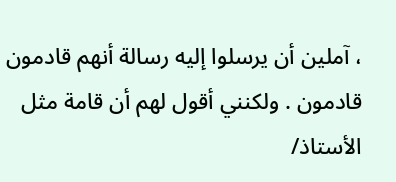، آملين أن يرسلوا إليه رسالة أنهم قادمون قادمون . ولكنني أقول لهم أن قامة مثل الأستاذ/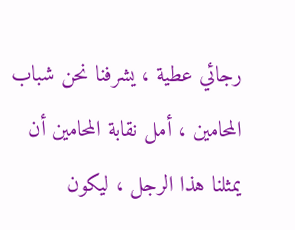رجائي عطية ، يشرفنا نحن شباب المحامين ، أمل نقابة المحامين أن يمثلنا هذا الرجل ، ليكون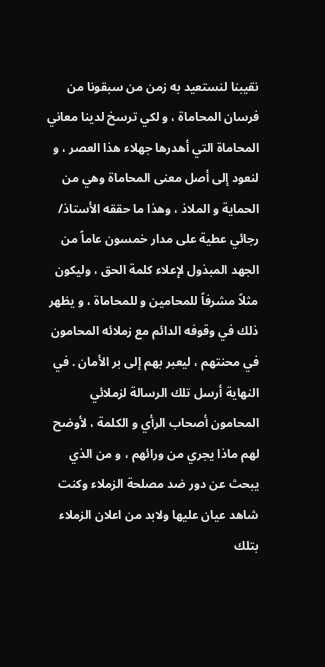نقيبنا لنستعيد به زمن من سبقونا من فرسان المحاماة ، و لكي ترسخ لدينا معاني المحاماة التي أهدرها جهلاء هذا العصر ، و لنعود إلى أصل معنى المحاماة وهي من الحماية و الملاذ ، وهذا ما حققه الأستاذ/ رجائي عطية على مدار خمسون عاماً من الجهد المبذول لإعلاء كلمة الحق ، وليكون مثلاً مشرفاً للمحامين و للمحاماة ، و يظهر ذلك في وقوفه الدائم مع زملائه المحامون في محنتهم ، ليعبر بهم إلى بر الأمان . في النهاية أرسل تلك الرسالة لزملائي المحامون أصحاب الرأي و الكلمة ، لأوضح لهم ماذا يجري من ورائهم ، و من الذي يبحث عن دور ضد مصلحة الزملاء وكنت شاهد عيان عليها ولابد من اعلان الزملاء بتلك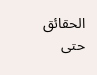الحقائق حتى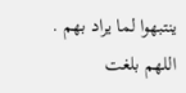ينتبهوا لما يراد بهم . اللهم بلغت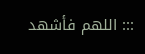::: اللهم فأشهد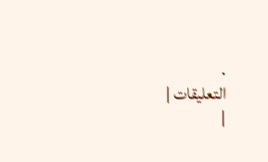.
التعليقات |
|